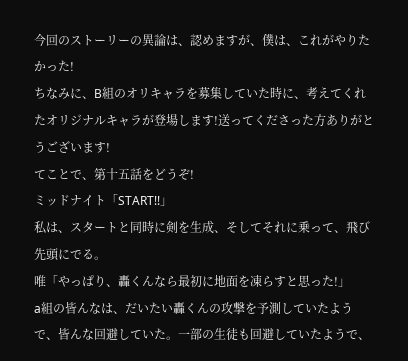今回のストーリーの異論は、認めますが、僕は、これがやりたかった!
ちなみに、B組のオリキャラを募集していた時に、考えてくれたオリジナルキャラが登場します!送ってくださった方ありがとうございます!
てことで、第十五話をどうぞ!
ミッドナイト「START!!」
私は、スタートと同時に剣を生成、そしてそれに乗って、飛び先頭にでる。
唯「やっぱり、轟くんなら最初に地面を凍らすと思った!」
a組の皆んなは、だいたい轟くんの攻撃を予測していたようで、皆んな回避していた。一部の生徒も回避していたようで、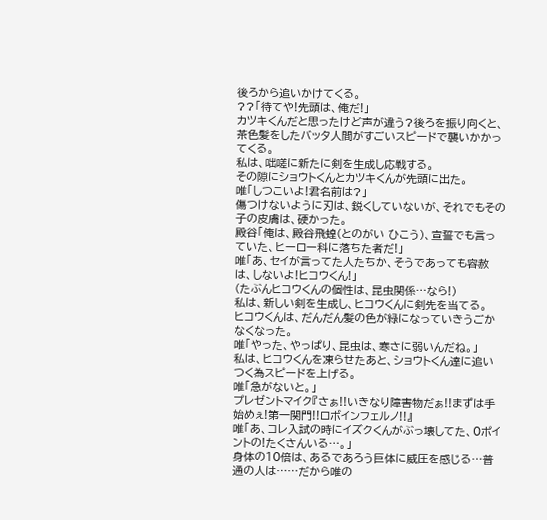後ろから追いかけてくる。
??「待てや!先頭は、俺だ!」
カツキくんだと思ったけど声が違う?後ろを振り向くと、茶色髪をしたバッタ人間がすごいスピードで襲いかかってくる。
私は、咄嗟に新たに剣を生成し応戦する。
その隙にショウトくんとカツキくんが先頭に出た。
唯「しつこいよ!君名前は?」
傷つけないように刃は、鋭くしていないが、それでもその子の皮膚は、硬かった。
殿谷「俺は、殿谷飛蝗(とのがい ひこう)、宣誓でも言っていた、ヒーロー科に落ちた者だ!」
唯「あ、セイが言ってた人たちか、そうであっても容赦は、しないよ!ヒコウくん!」
(たぶんヒコウくんの個性は、昆虫関係…なら!)
私は、新しい剣を生成し、ヒコウくんに剣先を当てる。
ヒコウくんは、だんだん髪の色が緑になっていきうごかなくなった。
唯「やった、やっぱり、昆虫は、寒さに弱いんだね。」
私は、ヒコウくんを凍らせたあと、ショウトくん達に追いつく為スピードを上げる。
唯「急がないと。」
プレゼントマイク『さぁ!!いきなり障害物だぁ!!まずは手始めぇ!第一関門!!ロボインフェルノ!!』
唯「あ、コレ入試の時にイズクくんがぶっ壊してた、0ポイントの!たくさんいる…。」
身体の10倍は、あるであろう巨体に威圧を感じる…普通の人は……だから唯の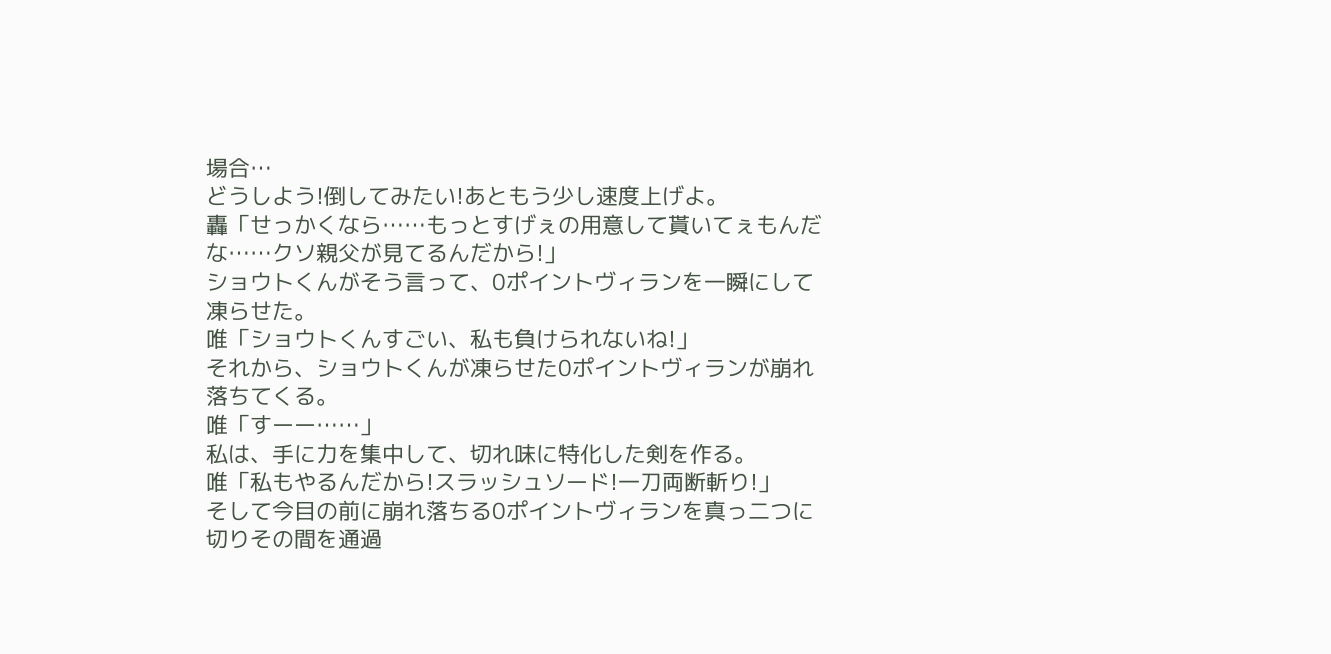場合…
どうしよう!倒してみたい!あともう少し速度上げよ。
轟「せっかくなら……もっとすげぇの用意して貰いてぇもんだな……クソ親父が見てるんだから!」
ショウトくんがそう言って、0ポイントヴィランを一瞬にして凍らせた。
唯「ショウトくんすごい、私も負けられないね!」
それから、ショウトくんが凍らせた0ポイントヴィランが崩れ落ちてくる。
唯「すーー……」
私は、手に力を集中して、切れ味に特化した剣を作る。
唯「私もやるんだから!スラッシュソード!一刀両断斬り!」
そして今目の前に崩れ落ちる0ポイントヴィランを真っ二つに切りその間を通過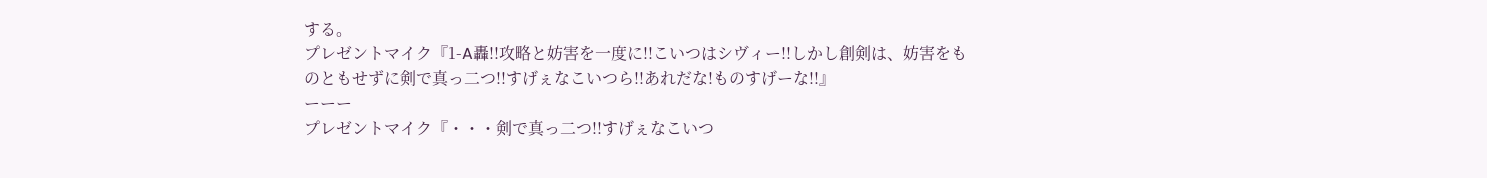する。
プレゼントマイク『1-A轟!!攻略と妨害を一度に!!こいつはシヴィー!!しかし創剣は、妨害をものともせずに剣で真っ二つ!!すげぇなこいつら!!あれだな!ものすげーな!!』
ーーー
プレゼントマイク『・・・剣で真っ二つ!!すげぇなこいつ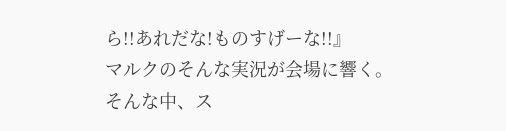ら!!あれだな!ものすげーな!!』
マルクのそんな実況が会場に響く。
そんな中、ス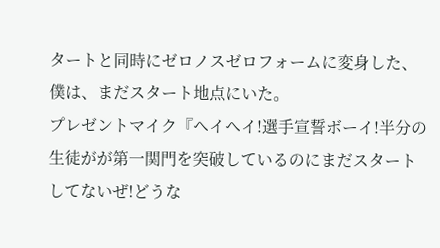タートと同時にゼロノスゼロフォームに変身した、僕は、まだスタート地点にいた。
プレゼントマイク『ヘイヘイ!選手宣誓ボーイ!半分の生徒がが第一関門を突破しているのにまだスタートしてないぜ!どうな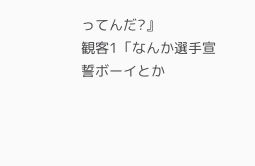ってんだ?』
観客1「なんか選手宣誓ボーイとか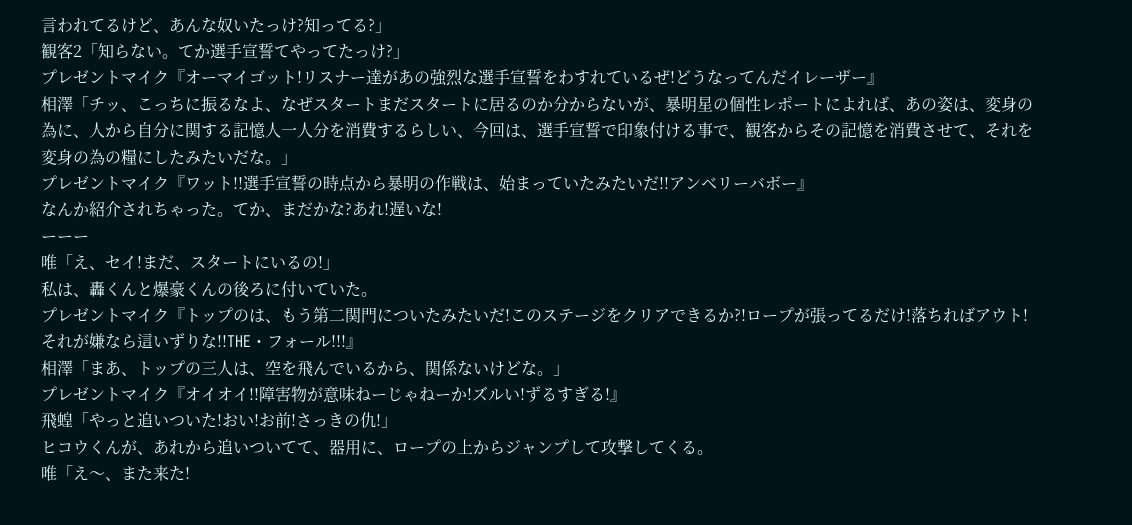言われてるけど、あんな奴いたっけ?知ってる?」
観客2「知らない。てか選手宣誓てやってたっけ?」
プレゼントマイク『オーマイゴット!リスナー達があの強烈な選手宣誓をわすれているぜ!どうなってんだイレーザー』
相澤「チッ、こっちに振るなよ、なぜスタートまだスタートに居るのか分からないが、暴明星の個性レポートによれば、あの姿は、変身の為に、人から自分に関する記憶人一人分を消費するらしい、今回は、選手宣誓で印象付ける事で、観客からその記憶を消費させて、それを変身の為の糧にしたみたいだな。」
プレゼントマイク『ワット!!選手宣誓の時点から暴明の作戦は、始まっていたみたいだ!!アンベリーバボー』
なんか紹介されちゃった。てか、まだかな?あれ!遅いな!
ーーー
唯「え、セイ!まだ、スタートにいるの!」
私は、轟くんと爆豪くんの後ろに付いていた。
プレゼントマイク『トップのは、もう第二関門についたみたいだ!このステージをクリアできるか?!ロープが張ってるだけ!落ちればアウト!それが嫌なら這いずりな!!THE・フォール!!!』
相澤「まあ、トップの三人は、空を飛んでいるから、関係ないけどな。」
プレゼントマイク『オイオイ!!障害物が意味ねーじゃねーか!ズルい!ずるすぎる!』
飛蝗「やっと追いついた!おい!お前!さっきの仇!」
ヒコウくんが、あれから追いついてて、器用に、ロープの上からジャンプして攻撃してくる。
唯「え〜、また来た!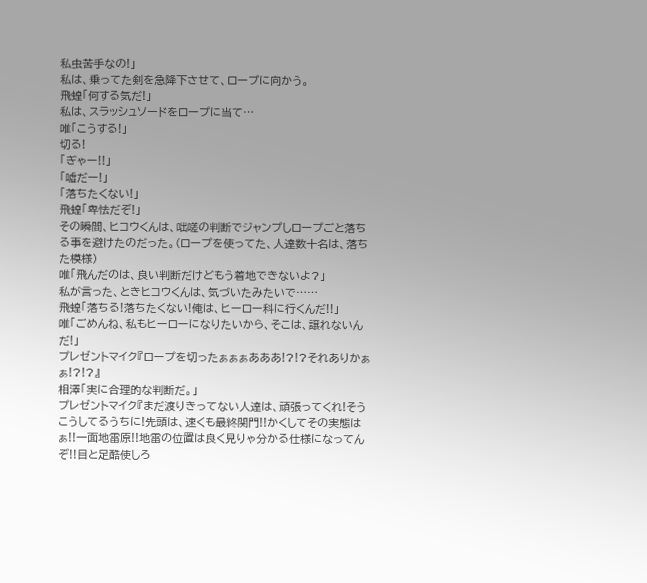私虫苦手なの!」
私は、乗ってた剣を急降下させて、ロープに向かう。
飛蝗「何する気だ!」
私は、スラッシュソードをロープに当て…
唯「こうする!」
切る!
「ぎゃー!!」
「嘘だー!」
「落ちたくない!」
飛蝗「卑怯だぞ!」
その瞬間、ヒコウくんは、咄嗟の判断でジャンプしロープごと落ちる事を避けたのだった。(ロープを使ってた、人達数十名は、落ちた模様)
唯「飛んだのは、良い判断だけどもう着地できないよ?」
私が言った、ときヒコウくんは、気づいたみたいで……
飛蝗「落ちる!落ちたくない!俺は、ヒーロー科に行くんだ!!」
唯「ごめんね、私もヒーローになりたいから、そこは、譲れないんだ!」
プレゼントマイク『ロープを切ったぁぁぁあああ!?!?それありかぁぁ!?!?』
相澤「実に合理的な判断だ。」
プレゼントマイク『まだ渡りきってない人達は、頑張ってくれ!そうこうしてるうちに!先頭は、速くも最終関門!!かくしてその実態はぁ!!一面地雷原!!地雷の位置は良く見りゃ分かる仕様になってんぞ!!目と足酷使しろ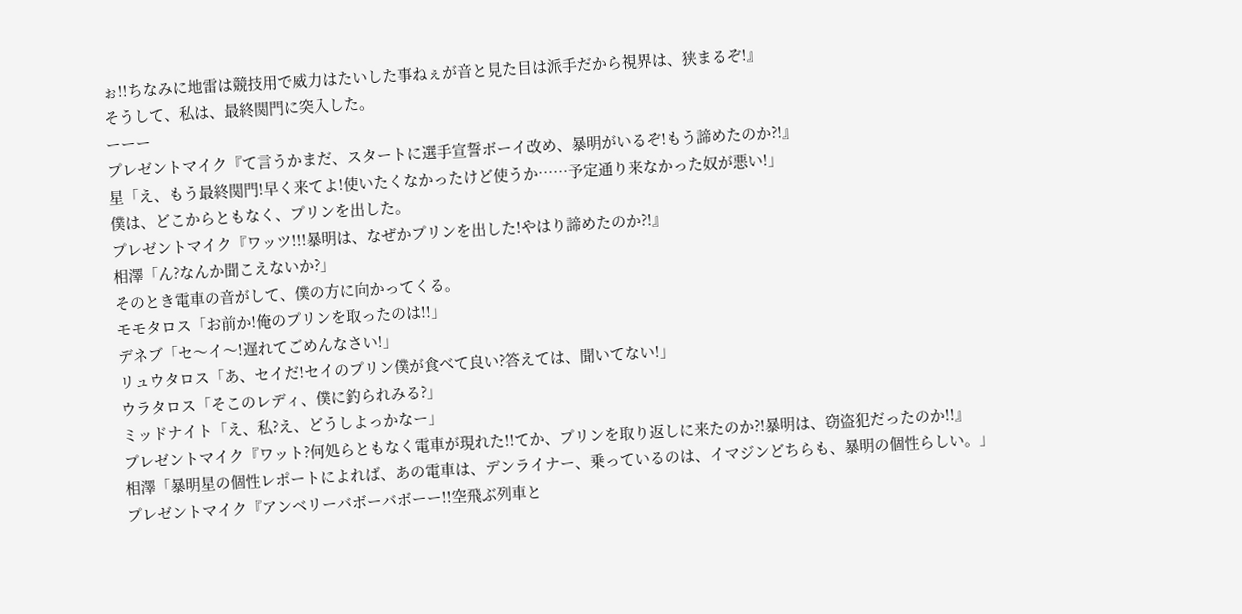ぉ!!ちなみに地雷は競技用で威力はたいした事ねぇが音と見た目は派手だから視界は、狭まるぞ!』
そうして、私は、最終関門に突入した。
ーーー
プレゼントマイク『て言うかまだ、スタートに選手宣誓ボーイ改め、暴明がいるぞ!もう諦めたのか?!』
星「え、もう最終関門!早く来てよ!使いたくなかったけど使うか……予定通り来なかった奴が悪い!」
僕は、どこからともなく、プリンを出した。
プレゼントマイク『ワッツ!!!暴明は、なぜかプリンを出した!やはり諦めたのか?!』
相澤「ん?なんか聞こえないか?」
そのとき電車の音がして、僕の方に向かってくる。
モモタロス「お前か!俺のプリンを取ったのは!!」
デネブ「セ〜イ〜!遅れてごめんなさい!」
リュウタロス「あ、セイだ!セイのプリン僕が食べて良い?答えては、聞いてない!」
ウラタロス「そこのレディ、僕に釣られみる?」
ミッドナイト「え、私?え、どうしよっかなー」
プレゼントマイク『ワット?何処らともなく電車が現れた!!てか、プリンを取り返しに来たのか?!暴明は、窃盗犯だったのか!!』
相澤「暴明星の個性レポートによれば、あの電車は、デンライナー、乗っているのは、イマジンどちらも、暴明の個性らしい。」
プレゼントマイク『アンベリーバボーバボーー!!空飛ぶ列車と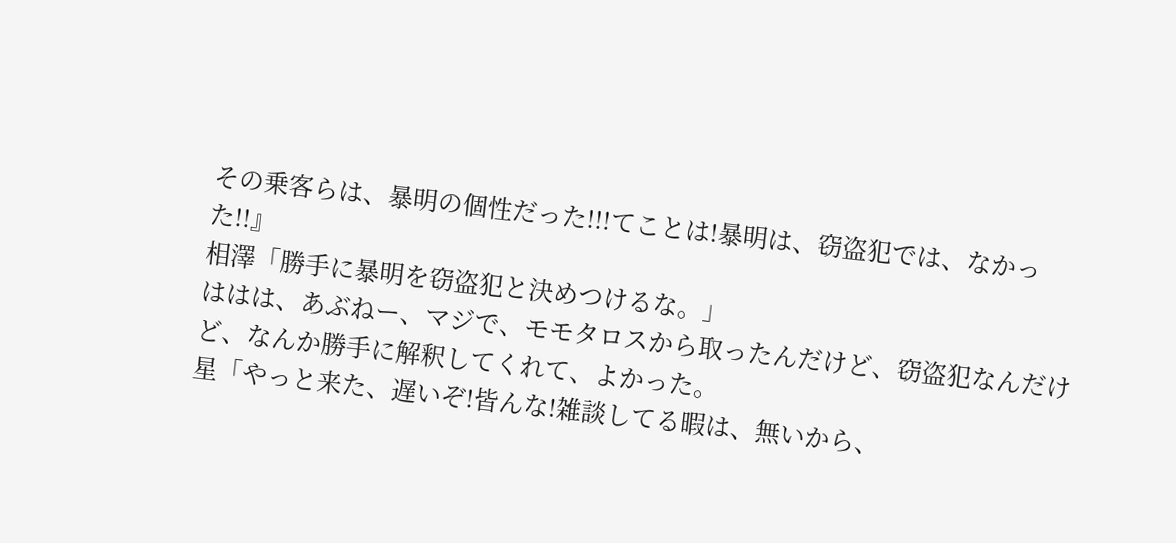その乗客らは、暴明の個性だった!!!てことは!暴明は、窃盗犯では、なかった!!』
相澤「勝手に暴明を窃盗犯と決めつけるな。」
ははは、あぶねー、マジで、モモタロスから取ったんだけど、窃盗犯なんだけど、なんか勝手に解釈してくれて、よかった。
星「やっと来た、遅いぞ!皆んな!雑談してる暇は、無いから、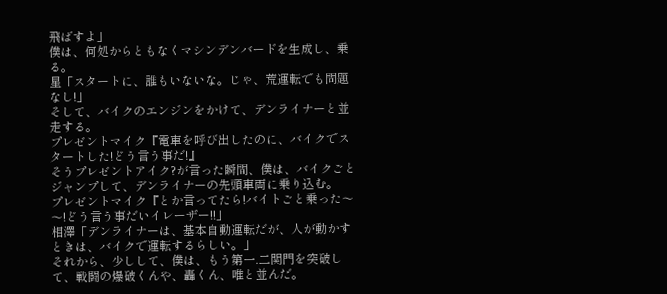飛ばすよ」
僕は、何処からともなくマシンデンバードを生成し、乗る。
星「スタートに、誰もいないな。じゃ、荒運転でも問題なし!」
そして、バイクのエンジンをかけて、デンライナーと並走する。
プレゼントマイク『電車を呼び出したのに、バイクでスタートした!どう言う事だ!』
そうプレゼントアイク?が言った瞬間、僕は、バイクごとジャンプして、デンライナーの先頭車両に乗り込む。
プレゼントマイク『とか言ってたら!バイトごと乗った〜〜!どう言う事だいイレーザー!!」
相澤「デンライナーは、基本自動運転だが、人が動かすときは、バイクで運転するらしい。」
それから、少しして、僕は、もう第一.二関門を突破して、戦闘の爆破くんや、轟くん、唯と並んだ。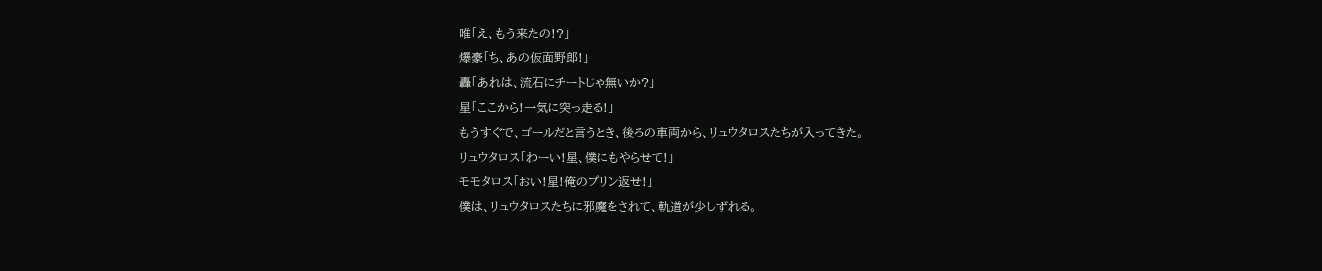唯「え、もう来たの!?」
爆豪「ち、あの仮面野郎!」
轟「あれは、流石にチートじゃ無いか?」
星「ここから!一気に突っ走る!」
もうすぐで、ゴールだと言うとき、後ろの車両から、リュウタロスたちが入ってきた。
リュウタロス「わーい!星、僕にもやらせて!」
モモタロス「おい!星!俺のプリン返せ!」
僕は、リュウタロスたちに邪魔をされて、軌道が少しずれる。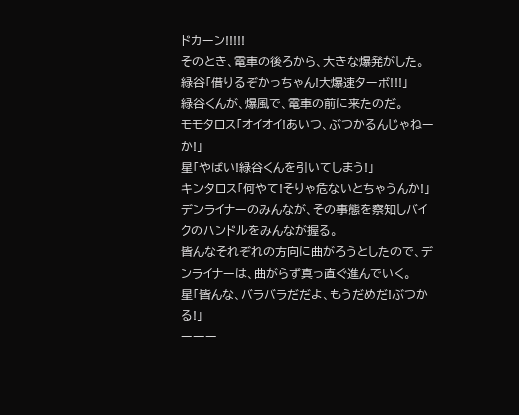ドカーン!!!!!
そのとき、電車の後ろから、大きな爆発がした。
緑谷「借りるぞかっちゃん!大爆速ターボ!!!」
緑谷くんが、爆風で、電車の前に来たのだ。
モモタロス「オイオイ!あいつ、ぶつかるんじゃねーか!」
星「やばい!緑谷くんを引いてしまう!」
キンタロス「何やて!そりゃ危ないとちゃうんか!」
デンライナーのみんなが、その事態を察知しバイクのハンドルをみんなが握る。
皆んなそれぞれの方向に曲がろうとしたので、デンライナーは、曲がらず真っ直ぐ進んでいく。
星「皆んな、バラバラだだよ、もうだめだ!ぶつかる!」
ーーー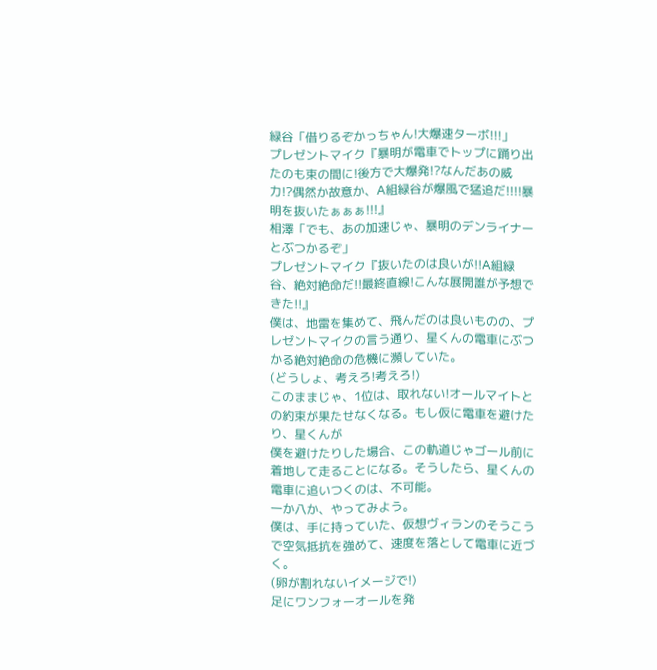緑谷「借りるぞかっちゃん!大爆速ターボ!!!」
プレゼントマイク『暴明が電車でトップに踊り出たのも束の間に!後方で大爆発!?なんだあの威力!?偶然か故意か、A組緑谷が爆風で猛追だ!!!!暴明を抜いたぁぁぁ!!!』
相澤「でも、あの加速じゃ、暴明のデンライナーとぶつかるぞ」
プレゼントマイク『抜いたのは良いが!!A組緑谷、絶対絶命だ!!最終直線!こんな展開誰が予想できた!!』
僕は、地雷を集めて、飛んだのは良いものの、プレゼントマイクの言う通り、星くんの電車にぶつかる絶対絶命の危機に瀕していた。
(どうしょ、考えろ!考えろ!)
このままじゃ、1位は、取れない!オールマイトとの約束が果たせなくなる。もし仮に電車を避けたり、星くんが
僕を避けたりした場合、この軌道じゃゴール前に着地して走ることになる。そうしたら、星くんの電車に追いつくのは、不可能。
一か八か、やってみよう。
僕は、手に持っていた、仮想ヴィランのそうこうで空気抵抗を強めて、速度を落として電車に近づく。
(卵が割れないイメージで!)
足にワンフォーオールを発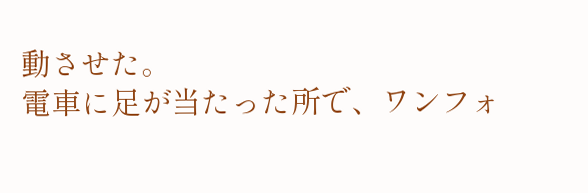動させた。
電車に足が当たった所で、ワンフォ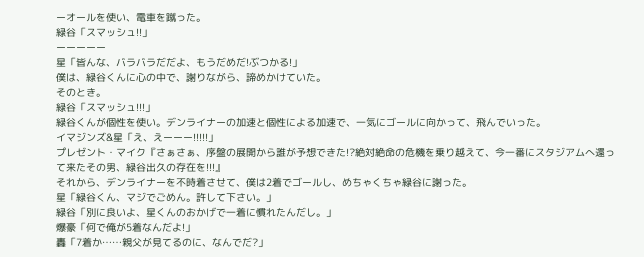ーオールを使い、電車を蹴った。
緑谷「スマッシュ!!」
ーーーーー
星「皆んな、バラバラだだよ、もうだめだ!ぶつかる!」
僕は、緑谷くんに心の中で、謝りながら、諦めかけていた。
そのとき。
緑谷「スマッシュ!!!」
緑谷くんが個性を使い。デンライナーの加速と個性による加速で、一気にゴールに向かって、飛んでいった。
イマジンズ&星「え、えーーー!!!!!」
プレゼント・マイク『さぁさぁ、序盤の展開から誰が予想できた!?絶対絶命の危機を乗り越えて、今一番にスタジアムへ還って来たその男、緑谷出久の存在を!!!』
それから、デンライナーを不時着させて、僕は2着でゴールし、めちゃくちゃ緑谷に謝った。
星「緑谷くん、マジでごめん。許して下さい。」
緑谷「別に良いよ、星くんのおかげで一着に慣れたんだし。」
爆豪「何で俺が5着なんだよ!」
轟「7着か……親父が見てるのに、なんでだ?」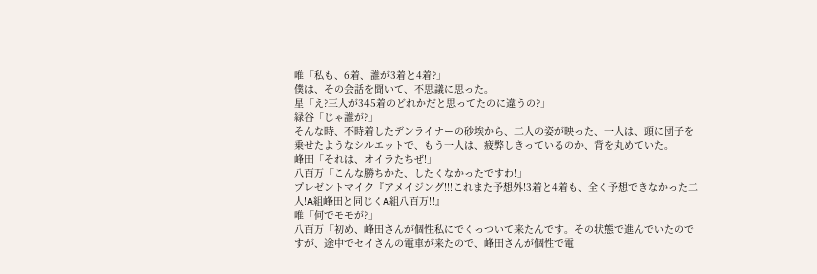唯「私も、6着、誰が3着と4着?」
僕は、その会話を聞いて、不思議に思った。
星「え?三人が345着のどれかだと思ってたのに違うの?」
緑谷「じゃ誰が?」
そんな時、不時着したデンライナーの砂埃から、二人の姿が映った、一人は、頭に団子を乗せたようなシルエットで、もう一人は、疲弊しきっているのか、背を丸めていた。
峰田「それは、オイラたちぜ!」
八百万「こんな勝ちかた、したくなかったですわ!」
プレゼントマイク『アメイジング!!!これまた予想外!3着と4着も、全く予想できなかった二人!A組峰田と同じくA組八百万!!』
唯「何でモモが?」
八百万「初め、峰田さんが個性私にでくっついて来たんです。その状態で進んでいたのですが、途中でセイさんの電車が来たので、峰田さんが個性で電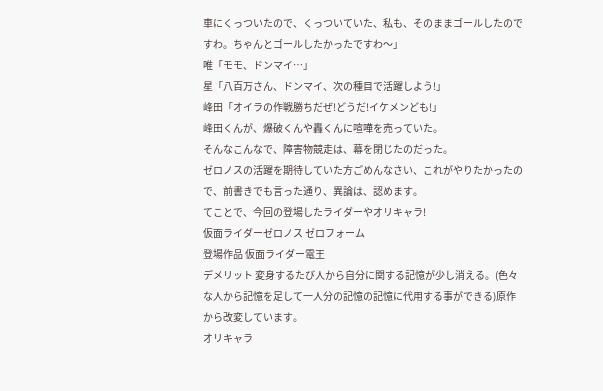車にくっついたので、くっついていた、私も、そのままゴールしたのですわ。ちゃんとゴールしたかったですわ〜」
唯「モモ、ドンマイ…」
星「八百万さん、ドンマイ、次の種目で活躍しよう!」
峰田「オイラの作戦勝ちだぜ!どうだ!イケメンども!」
峰田くんが、爆破くんや轟くんに喧嘩を売っていた。
そんなこんなで、障害物競走は、幕を閉じたのだった。
ゼロノスの活躍を期待していた方ごめんなさい、これがやりたかったので、前書きでも言った通り、異論は、認めます。
てことで、今回の登場したライダーやオリキャラ!
仮面ライダーゼロノス ゼロフォーム
登場作品 仮面ライダー電王
デメリット 変身するたび人から自分に関する記憶が少し消える。(色々な人から記憶を足して一人分の記憶の記憶に代用する事ができる)原作から改変しています。
オリキャラ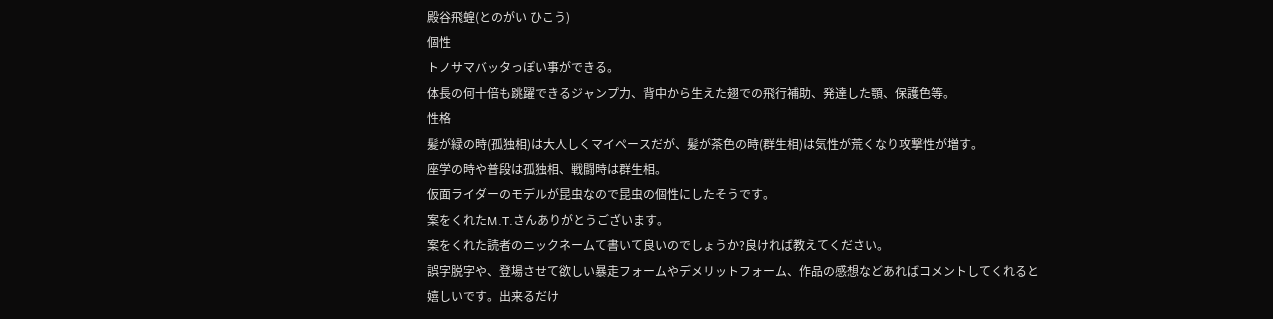殿谷飛蝗(とのがい ひこう)
個性
トノサマバッタっぽい事ができる。
体長の何十倍も跳躍できるジャンプ力、背中から生えた翅での飛行補助、発達した顎、保護色等。
性格
髪が緑の時(孤独相)は大人しくマイペースだが、髪が茶色の時(群生相)は気性が荒くなり攻撃性が増す。
座学の時や普段は孤独相、戦闘時は群生相。
仮面ライダーのモデルが昆虫なので昆虫の個性にしたそうです。
案をくれたM.T.さんありがとうございます。
案をくれた読者のニックネームて書いて良いのでしょうか?良ければ教えてください。
誤字脱字や、登場させて欲しい暴走フォームやデメリットフォーム、作品の感想などあればコメントしてくれると嬉しいです。出来るだけ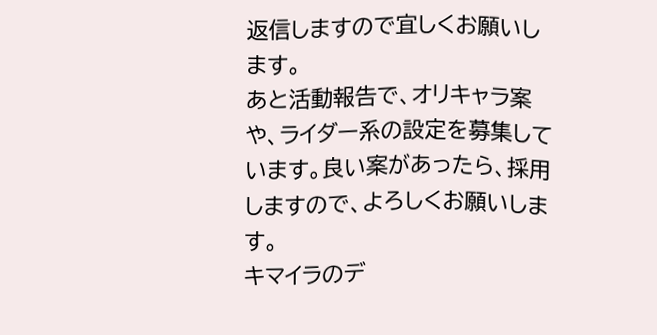返信しますので宜しくお願いします。
あと活動報告で、オリキャラ案や、ライダー系の設定を募集しています。良い案があったら、採用しますので、よろしくお願いします。
キマイラのデ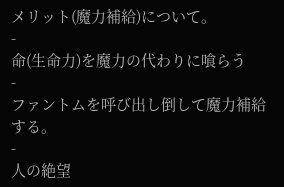メリット(魔力補給)について。
-
命(生命力)を魔力の代わりに喰らう
-
ファントムを呼び出し倒して魔力補給する。
-
人の絶望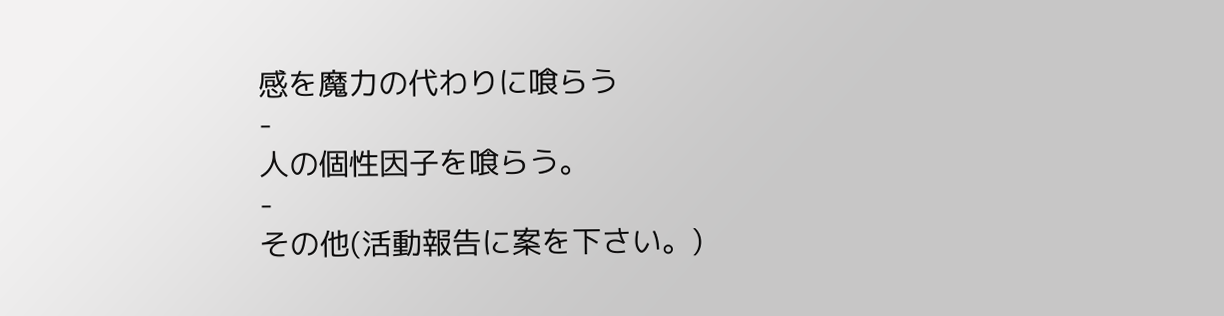感を魔力の代わりに喰らう
-
人の個性因子を喰らう。
-
その他(活動報告に案を下さい。)